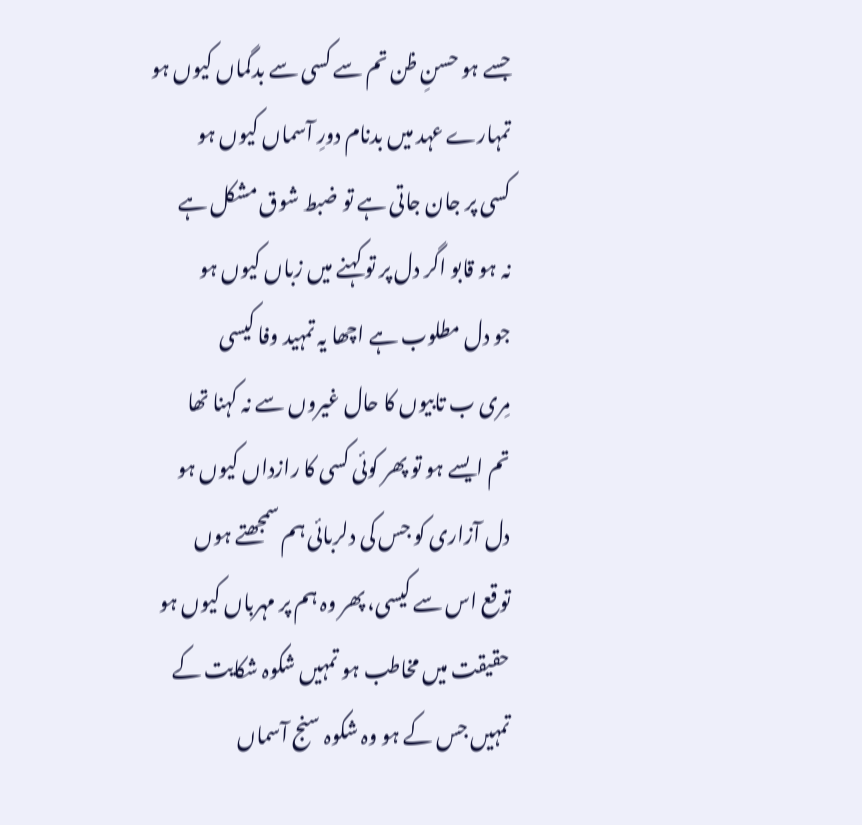جسے ہو حسنِ ظن تم سے کسی سے بدگماں کیوں ہو
تمہارے عہد میں بدنام دورِ آسماں کیوں ہو
کسی پر جان جاتی ہے تو ضبط شوق مشکل ہے
نہ ہو قابو اگر دل پر تو کہنے میں زباں کیوں ہو
جو دل مطلوب ہے اچھا یہ تمہید وفا کیسی
مِری ب تابیوں کا حال غیروں سے نہ کہنا تھا
تم ایسے ہو تو پھر کوئی کسی کا رازداں کیوں ہو
دل آزاری کو جس کی دلربائی ہم سمجھتے ہوں
توقع اس سے کیسی، پھر وہ ہم پر مہرباں کیوں ہو
حقیقت میں مخاطب ہو تمہیں شکوہ شکایت کے
تمہیں جس کے ہو وہ شکوہ سنج آسماں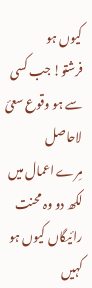کیوں ہو
فرشتو! جب کسی سے ہو وقوع سعئ لاحاصل
مِرے اعمال میں لکھ دو وہ محنت رائیگاں کیوں ہو
کہیں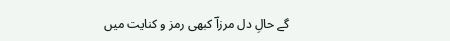گے حالِ دل مرزاؔ کبھی رمز و کنایت میں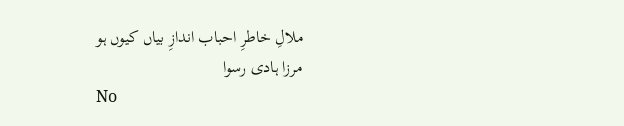ملالِ خاطرِ احباب اندازِ بیاں کیوں ہو
مرزا ہادی رسوا
No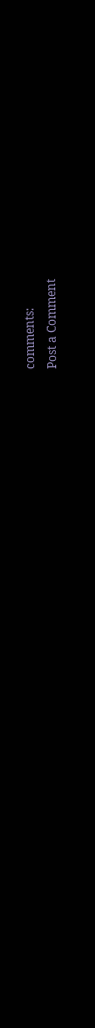comments:
Post a Comment